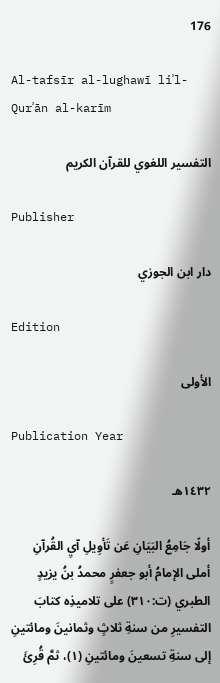176

Al-tafsīr al-lughawī liʾl-Qurʾān al-karīm

التفسير اللغوي للقرآن الكريم

Publisher

دار ابن الجوزي

Edition

الأولى

Publication Year

١٤٣٢هـ

أولًا جَامِعُ البَيَانِ عَن تَأوِيلِ آيِ القُرآنِ
أملى الإمامُ أبو جعفرٍ محمدُ بنُ يزيدٍ الطبري (ت:٣١٠) على تلاميذِه كتابَ التفسيرِ من سنةِ ثلاثٍ وثمانينَ ومائتينِ إلى سنةِ تسعينَ ومائتينِ (١)، ثمَّ قُرِئَ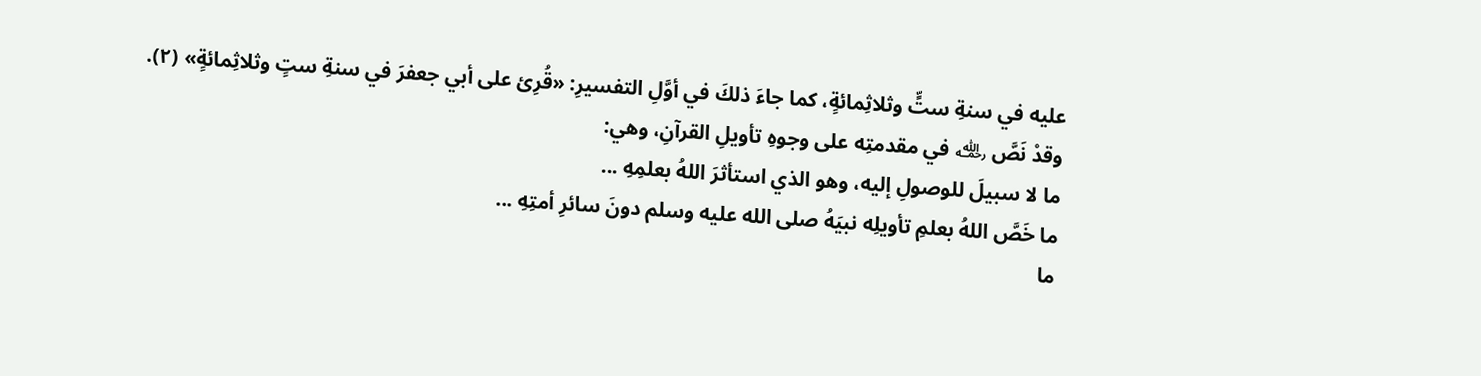عليه في سنةِ ستٍّ وثلاثِمائةٍ، كما جاءَ ذلكَ في أوَّلِ التفسيرِ: «قُرِئ على أبي جعفرَ في سنةِ ستٍ وثلاثِمائةٍ» (٢).
وقدْ نَصَّ ﵀ في مقدمتِه على وجوهِ تأويلِ القرآنِ، وهي:
ما لا سبيلَ للوصولِ إليه، وهو الذي استأثرَ اللهُ بعلمِهِ ...
ما خَصَّ اللهُ بعلمِ تأويلِه نبيَهُ صلى الله عليه وسلم دونَ سائرِ أمتِهِ ...
ما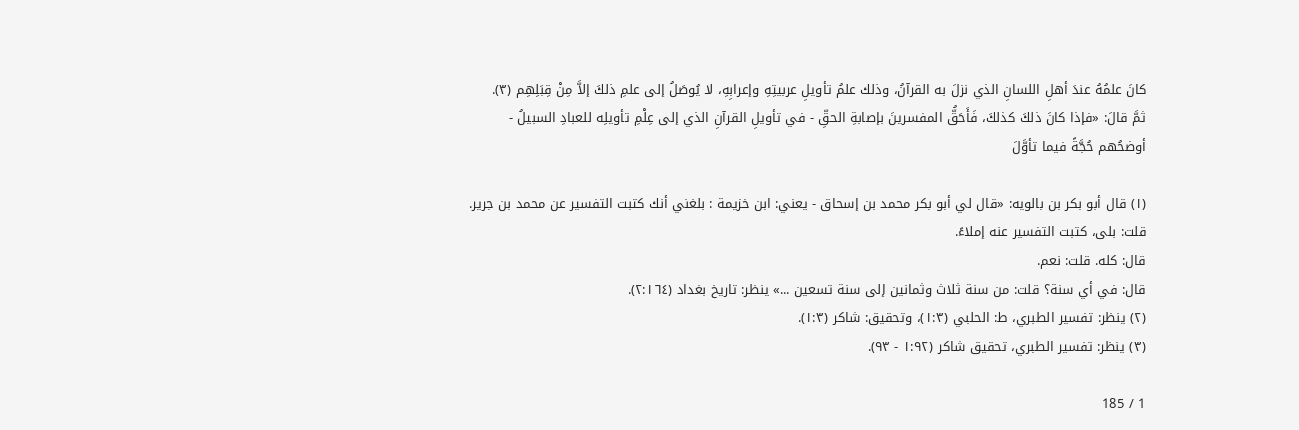كانَ علمُهُ عندَ أهلِ اللسانِ الذي نزلَ به القرآنُ، وذلك علمُ تأويلِ عربيتِهِ وإعرابِهِ، لا يُوصَلُ إلى علمِ ذلكَ إلاَّ مِنْ قِبَلِهِم (٣).
ثمَّ قالَ: «فإذا كانَ ذلكَ كذلكَ، فَأَحَقُّ المفسرينَ بإصابةِ الحقِّ - في تأويلِ القرآنِ الذي إلى عِلْمِ تأويلِه للعبادِ السبيلُ - أوضحُهم حُجَّةً فيما تأوَّلَ

(١) قال أبو بكر بن بالويه: «قال لي أبو بكر محمد بن إسحاق - يعني: ابن خزيمة : بلغني أنك كتبت التفسير عن محمد بن جرير. قلت: بلى، كتبت التفسير عنه إملاءً.
قال: كله. قلت: نعم.
قال: في أي سنة؟ قلت: من سنة ثلاث وثمانين إلى سنة تسعين ...» ينظر: تاريخ بغداد (٢:١٦٤).
(٢) ينظر: تفسير الطبري، ط: الحلبي (١:٣)، وتحقيق: شاكر (١:٣).
(٣) ينظر: تفسير الطبري، تحقيق شاكر (١:٩٢ - ٩٣).

1 / 185